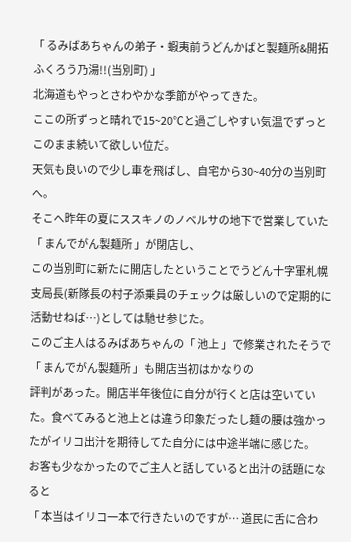「 るみばあちゃんの弟子・蝦夷前うどんかばと製麺所&開拓ふくろう乃湯!!(当別町) 」
北海道もやっとさわやかな季節がやってきた。
ここの所ずっと晴れで15~20℃と過ごしやすい気温でずっとこのまま続いて欲しい位だ。
天気も良いので少し車を飛ばし、自宅から30~40分の当別町へ。
そこへ昨年の夏にススキノのノベルサの地下で営業していた「 まんでがん製麺所 」が閉店し、
この当別町に新たに開店したということでうどん十字軍札幌支局長(新隊長の村子添乗員のチェックは厳しいので定期的に活動せねば…)としては馳せ参じた。
このご主人はるみばあちゃんの「 池上 」で修業されたそうで「 まんでがん製麺所 」も開店当初はかなりの
評判があった。開店半年後位に自分が行くと店は空いていた。食べてみると池上とは違う印象だったし麺の腰は強かったがイリコ出汁を期待してた自分には中途半端に感じた。
お客も少なかったのでご主人と話していると出汁の話題になると
「 本当はイリコ一本で行きたいのですが… 道民に舌に合わ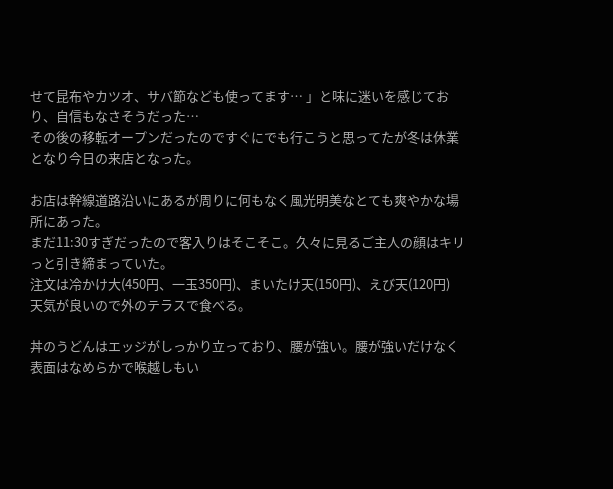せて昆布やカツオ、サバ節なども使ってます… 」と味に迷いを感じており、自信もなさそうだった…
その後の移転オープンだったのですぐにでも行こうと思ってたが冬は休業となり今日の来店となった。

お店は幹線道路沿いにあるが周りに何もなく風光明美なとても爽やかな場所にあった。
まだ11:30すぎだったので客入りはそこそこ。久々に見るご主人の顔はキリっと引き締まっていた。
注文は冷かけ大(450円、一玉350円)、まいたけ天(150円)、えび天(120円)
天気が良いので外のテラスで食べる。

丼のうどんはエッジがしっかり立っており、腰が強い。腰が強いだけなく表面はなめらかで喉越しもい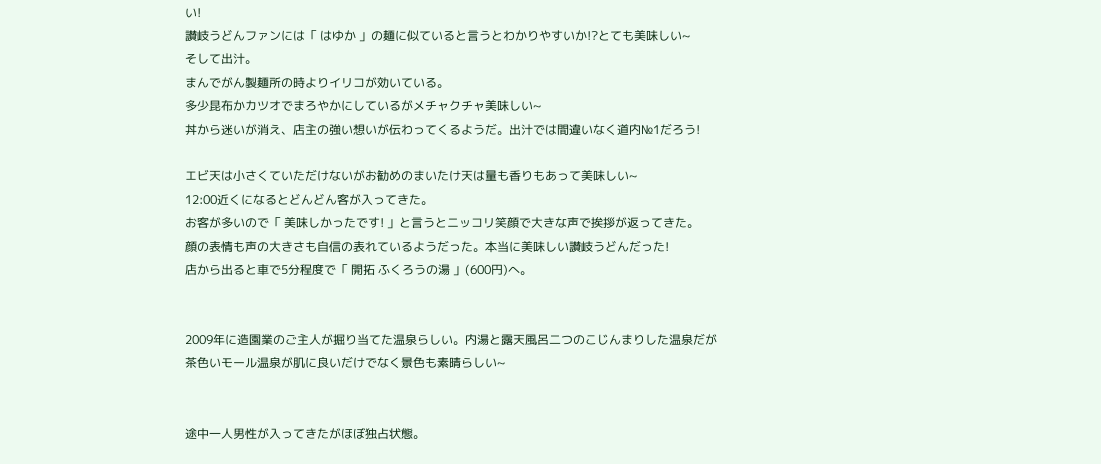い!
讃岐うどんファンには「 はゆか 」の麺に似ていると言うとわかりやすいか!?とても美味しい~
そして出汁。
まんでがん製麺所の時よりイリコが効いている。
多少昆布かカツオでまろやかにしているがメチャクチャ美味しい~
丼から迷いが消え、店主の強い想いが伝わってくるようだ。出汁では間違いなく道内№1だろう!

エビ天は小さくていただけないがお勧めのまいたけ天は量も香りもあって美味しい~
12:00近くになるとどんどん客が入ってきた。
お客が多いので「 美味しかったです! 」と言うとニッコリ笑顔で大きな声で挨拶が返ってきた。
顔の表情も声の大きさも自信の表れているようだった。本当に美味しい讃岐うどんだった!
店から出ると車で5分程度で「 開拓 ふくろうの湯 」(600円)へ。


2009年に造園業のご主人が掘り当てた温泉らしい。内湯と露天風呂二つのこじんまりした温泉だが
茶色いモール温泉が肌に良いだけでなく景色も素晴らしい~


途中一人男性が入ってきたがほぼ独占状態。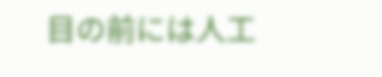目の前には人工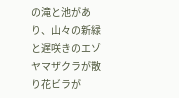の滝と池があり、山々の新緑と遅咲きのエゾヤマザクラが散り花ビラが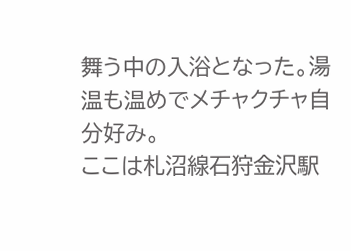舞う中の入浴となった。湯温も温めでメチャクチャ自分好み。
ここは札沼線石狩金沢駅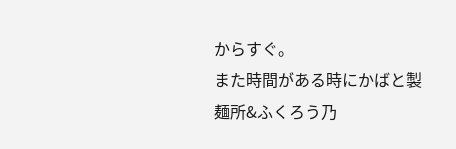からすぐ。
また時間がある時にかばと製麺所&ふくろう乃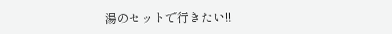湯のセットで行きたい!!